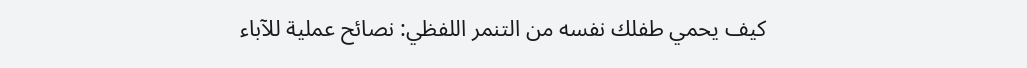كيف يحمي طفلك نفسه من التنمر اللفظي: نصائح عملية للآباء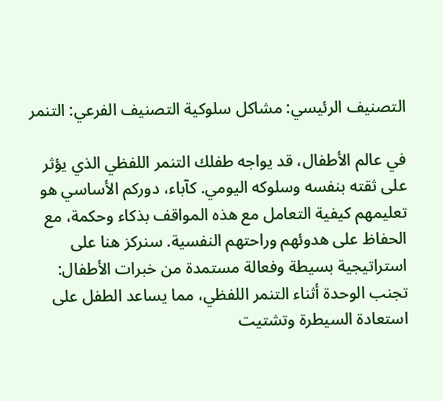التصنيف الرئيسي: مشاكل سلوكية التصنيف الفرعي: التنمر

في عالم الأطفال، قد يواجه طفلك التنمر اللفظي الذي يؤثر على ثقته بنفسه وسلوكه اليومي. كآباء، دوركم الأساسي هو تعليمهم كيفية التعامل مع هذه المواقف بذكاء وحكمة، مع الحفاظ على هدوئهم وراحتهم النفسية. سنركز هنا على استراتيجية بسيطة وفعالة مستمدة من خبرات الأطفال: تجنب الوحدة أثناء التنمر اللفظي، مما يساعد الطفل على استعادة السيطرة وتشتيت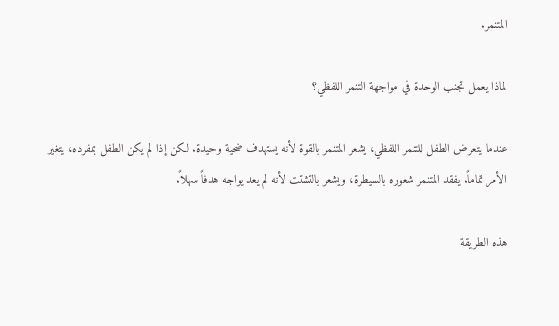المتنمر.

لماذا يعمل تجنب الوحدة في مواجهة التنمر اللفظي؟

عندما يتعرض الطفل للتنمر اللفظي، يشعر المتنمر بالقوة لأنه يستهدف ضحية وحيدة. لكن إذا لم يكن الطفل بمفرده، يتغير الأمر تماماً. يفقد المتنمر شعوره بالسيطرة، ويشعر بالتشتت لأنه لم يعد يواجه هدفاً سهلاً.

هذه الطريقة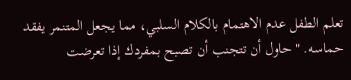تعلم الطفل عدم الاهتمام بالكلام السلبي، مما يجعل المتنمر يفقد حماسه. "حاول أن تتجنب أن تصبح بمفردك إذا تعرضت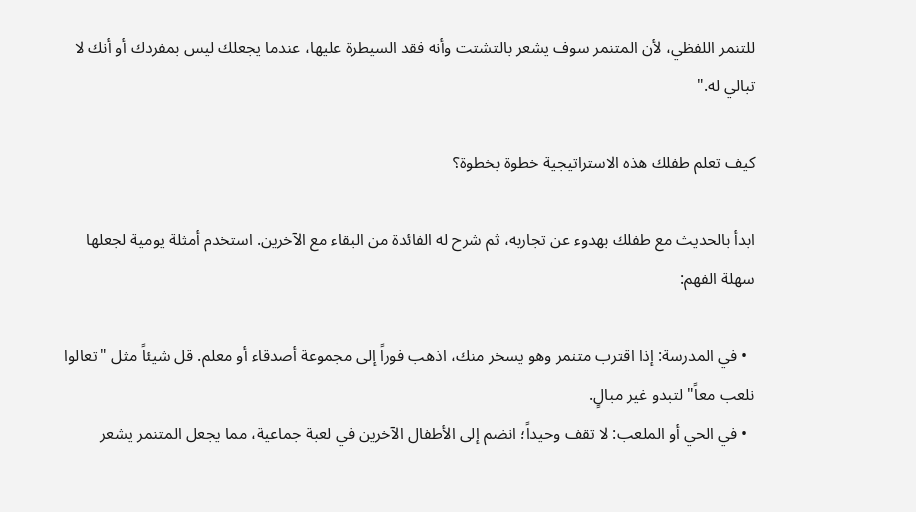للتنمر اللفظي، لأن المتنمر سوف يشعر بالتشتت وأنه فقد السيطرة عليها، عندما يجعلك ليس بمفردك أو أنك لا تبالي له."

كيف تعلم طفلك هذه الاستراتيجية خطوة بخطوة؟

ابدأ بالحديث مع طفلك بهدوء عن تجاربه، ثم شرح له الفائدة من البقاء مع الآخرين. استخدم أمثلة يومية لجعلها سهلة الفهم:

  • في المدرسة: إذا اقترب متنمر وهو يسخر منك، اذهب فوراً إلى مجموعة أصدقاء أو معلم. قل شيئاً مثل "تعالوا نلعب معاً" لتبدو غير مبالٍ.
  • في الحي أو الملعب: لا تقف وحيداً؛ انضم إلى الأطفال الآخرين في لعبة جماعية، مما يجعل المتنمر يشعر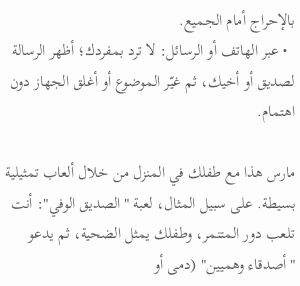بالإحراج أمام الجميع.
  • عبر الهاتف أو الرسائل: لا ترد بمفردك؛ أظهر الرسالة لصديق أو أخيك، ثم غيّر الموضوع أو أغلق الجهاز دون اهتمام.

مارس هذا مع طفلك في المنزل من خلال ألعاب تمثيلية بسيطة. على سبيل المثال، لعبة "الصديق الوفي": أنت تلعب دور المتنمر، وطفلك يمثل الضحية، ثم يدعو "أصدقاء وهميين" (دمى أو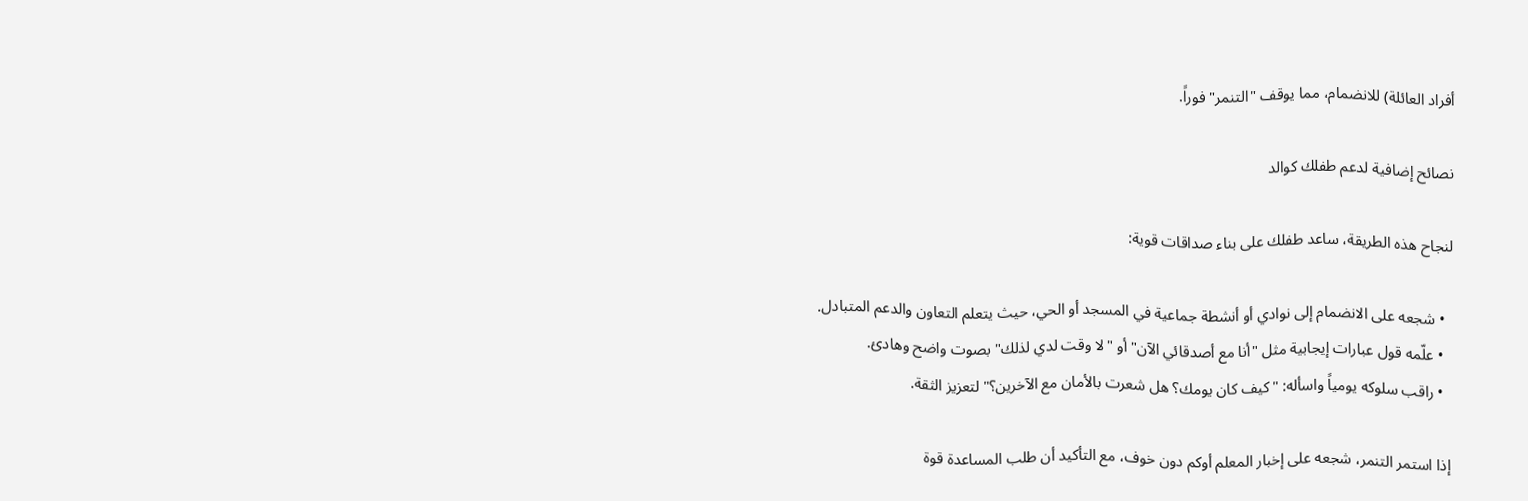أفراد العائلة) للانضمام، مما يوقف "التنمر" فوراً.

نصائح إضافية لدعم طفلك كوالد

لنجاح هذه الطريقة، ساعد طفلك على بناء صداقات قوية:

  • شجعه على الانضمام إلى نوادي أو أنشطة جماعية في المسجد أو الحي، حيث يتعلم التعاون والدعم المتبادل.
  • علّمه قول عبارات إيجابية مثل "أنا مع أصدقائي الآن" أو "لا وقت لدي لذلك" بصوت واضح وهادئ.
  • راقب سلوكه يومياً واسأله: "كيف كان يومك؟ هل شعرت بالأمان مع الآخرين؟" لتعزيز الثقة.

إذا استمر التنمر، شجعه على إخبار المعلم أوكم دون خوف، مع التأكيد أن طلب المساعدة قوة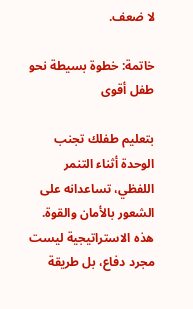لا ضعف.

خاتمة: خطوة بسيطة نحو طفل أقوى

بتعليم طفلك تجنب الوحدة أثناء التنمر اللفظي، تساعدانه على الشعور بالأمان والقوة. هذه الاستراتيجية ليست مجرد دفاع، بل طريقة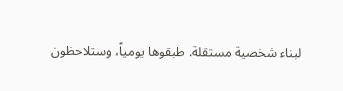لبناء شخصية مستقلة. طبقوها يومياً، وستلاحظون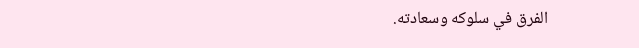الفرق في سلوكه وسعادته.